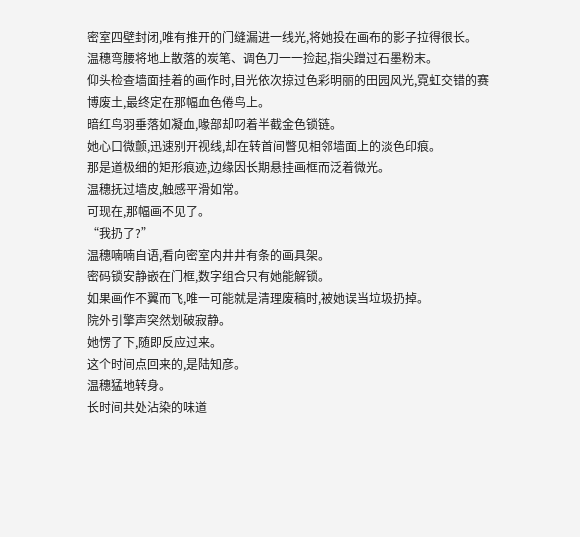密室四壁封闭,唯有推开的门缝漏进一线光,将她投在画布的影子拉得很长。
温穗弯腰将地上散落的炭笔、调色刀一一捡起,指尖蹭过石墨粉末。
仰头检查墙面挂着的画作时,目光依次掠过色彩明丽的田园风光,霓虹交错的赛博废土,最终定在那幅血色倦鸟上。
暗红鸟羽垂落如凝血,喙部却叼着半截金色锁链。
她心口微颤,迅速别开视线,却在转首间瞥见相邻墙面上的淡色印痕。
那是道极细的矩形痕迹,边缘因长期悬挂画框而泛着微光。
温穗抚过墙皮,触感平滑如常。
可现在,那幅画不见了。
“我扔了?”
温穗喃喃自语,看向密室内井井有条的画具架。
密码锁安静嵌在门框,数字组合只有她能解锁。
如果画作不翼而飞,唯一可能就是清理废稿时,被她误当垃圾扔掉。
院外引擎声突然划破寂静。
她愣了下,随即反应过来。
这个时间点回来的,是陆知彦。
温穗猛地转身。
长时间共处沾染的味道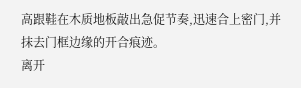高跟鞋在木质地板敲出急促节奏,迅速合上密门,并抹去门框边缘的开合痕迹。
离开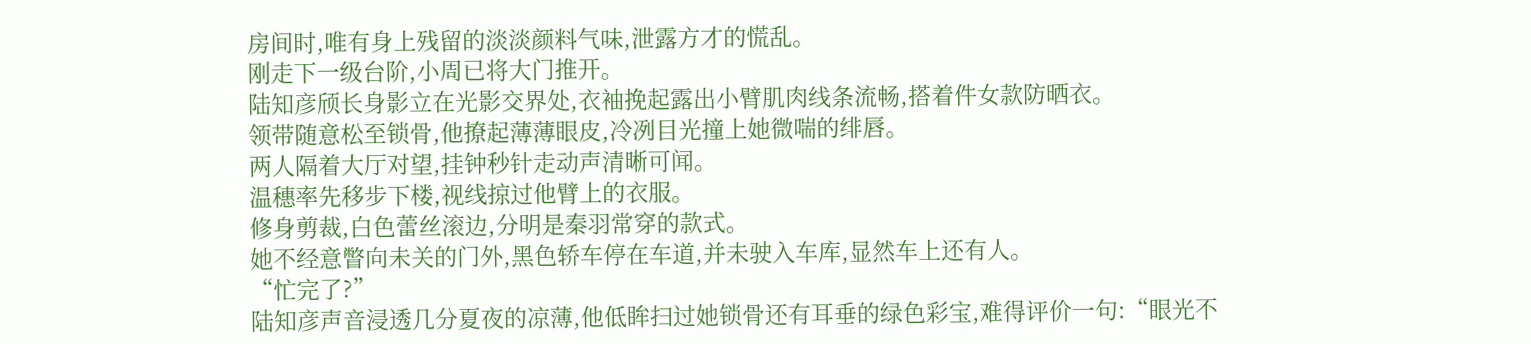房间时,唯有身上残留的淡淡颜料气味,泄露方才的慌乱。
刚走下一级台阶,小周已将大门推开。
陆知彦颀长身影立在光影交界处,衣袖挽起露出小臂肌肉线条流畅,搭着件女款防晒衣。
领带随意松至锁骨,他撩起薄薄眼皮,冷冽目光撞上她微喘的绯唇。
两人隔着大厅对望,挂钟秒针走动声清晰可闻。
温穗率先移步下楼,视线掠过他臂上的衣服。
修身剪裁,白色蕾丝滚边,分明是秦羽常穿的款式。
她不经意瞥向未关的门外,黑色轿车停在车道,并未驶入车库,显然车上还有人。
“忙完了?”
陆知彦声音浸透几分夏夜的凉薄,他低眸扫过她锁骨还有耳垂的绿色彩宝,难得评价一句:“眼光不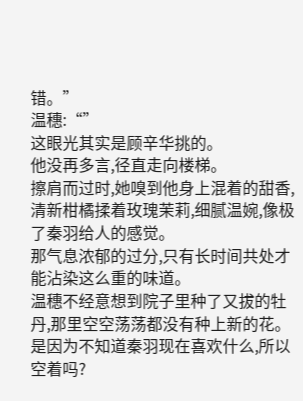错。”
温穗:“”
这眼光其实是顾辛华挑的。
他没再多言,径直走向楼梯。
擦肩而过时,她嗅到他身上混着的甜香,清新柑橘揉着玫瑰茉莉,细腻温婉,像极了秦羽给人的感觉。
那气息浓郁的过分,只有长时间共处才能沾染这么重的味道。
温穗不经意想到院子里种了又拔的牡丹,那里空空荡荡都没有种上新的花。
是因为不知道秦羽现在喜欢什么,所以空着吗?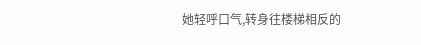她轻呼口气,转身往楼梯相反的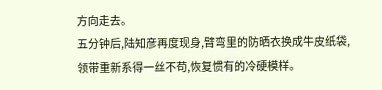方向走去。
五分钟后,陆知彦再度现身,臂弯里的防晒衣换成牛皮纸袋,领带重新系得一丝不苟,恢复惯有的冷硬模样。